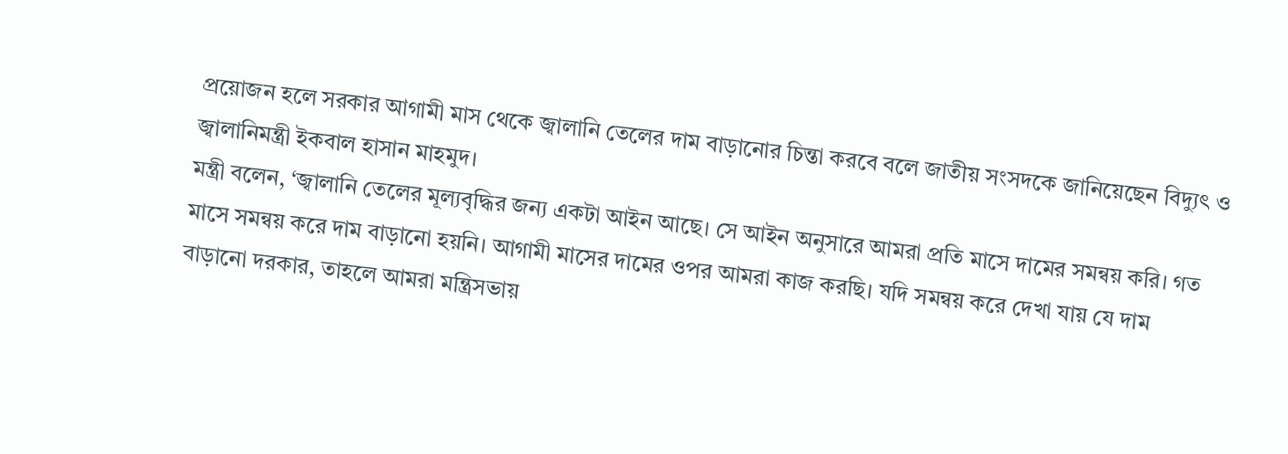প্রয়োজন হলে সরকার আগামী মাস থেকে জ্বালানি তেলের দাম বাড়ানোর চিন্তা করবে বলে জাতীয় সংসদকে জানিয়েছেন বিদ্যুৎ ও জ্বালানিমন্ত্রী ইকবাল হাসান মাহমুদ।
মন্ত্রী বলেন, ‘জ্বালানি তেলের মূল্যবৃদ্ধির জন্য একটা আইন আছে। সে আইন অনুসারে আমরা প্রতি মাসে দামের সমন্বয় করি। গত মাসে সমন্বয় করে দাম বাড়ানো হয়নি। আগামী মাসের দামের ওপর আমরা কাজ করছি। যদি সমন্বয় করে দেখা যায় যে দাম বাড়ানো দরকার, তাহলে আমরা মন্ত্রিসভায়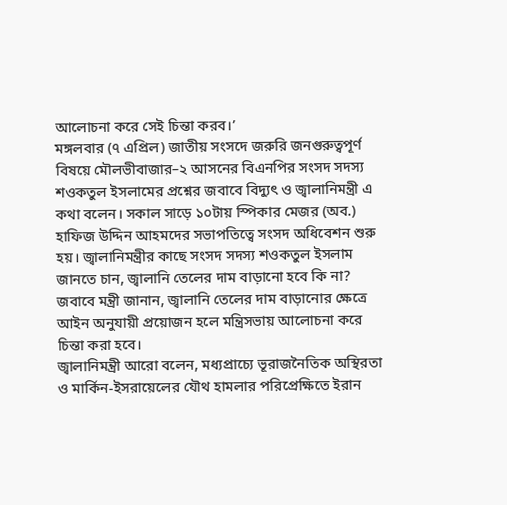আলোচনা করে সেই চিন্তা করব।’
মঙ্গলবার (৭ এপ্রিল) জাতীয় সংসদে জরুরি জনগুরুত্বপূর্ণ বিষয়ে মৌলভীবাজার–২ আসনের বিএনপির সংসদ সদস্য শওকতুল ইসলামের প্রশ্নের জবাবে বিদ্যুৎ ও জ্বালানিমন্ত্রী এ কথা বলেন। সকাল সাড়ে ১০টায় স্পিকার মেজর (অব.) হাফিজ উদ্দিন আহমদের সভাপতিত্বে সংসদ অধিবেশন শুরু হয়। জ্বালানিমন্ত্রীর কাছে সংসদ সদস্য শওকতুল ইসলাম জানতে চান, জ্বালানি তেলের দাম বাড়ানো হবে কি না? জবাবে মন্ত্রী জানান, জ্বালানি তেলের দাম বাড়ানোর ক্ষেত্রে আইন অনুযায়ী প্রয়োজন হলে মন্ত্রিসভায় আলোচনা করে চিন্তা করা হবে।
জ্বালানিমন্ত্রী আরো বলেন, মধ্যপ্রাচ্যে ভূরাজনৈতিক অস্থিরতা ও মার্কিন-ইসরায়েলের যৌথ হামলার পরিপ্রেক্ষিতে ইরান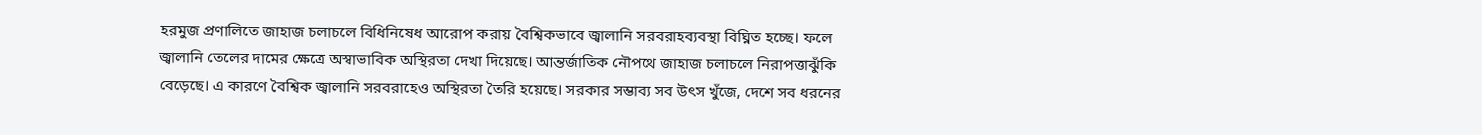হরমুজ প্রণালিতে জাহাজ চলাচলে বিধিনিষেধ আরোপ করায় বৈশ্বিকভাবে জ্বালানি সরবরাহব্যবস্থা বিঘ্নিত হচ্ছে। ফলে জ্বালানি তেলের দামের ক্ষেত্রে অস্বাভাবিক অস্থিরতা দেখা দিয়েছে। আন্তর্জাতিক নৌপথে জাহাজ চলাচলে নিরাপত্তাঝুঁকি বেড়েছে। এ কারণে বৈশ্বিক জ্বালানি সরবরাহেও অস্থিরতা তৈরি হয়েছে। সরকার সম্ভাব্য সব উৎস খুঁজে, দেশে সব ধরনের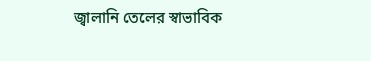জ্বালানি তেলের স্বাভাবিক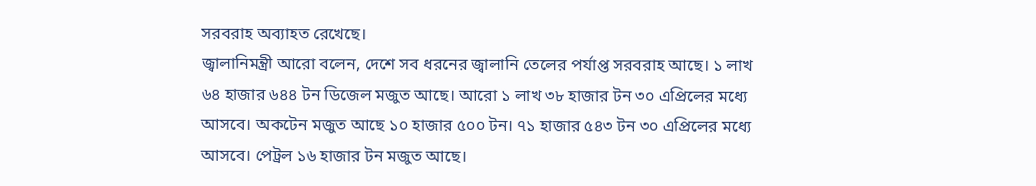সরবরাহ অব্যাহত রেখেছে।
জ্বালানিমন্ত্রী আরো বলেন, দেশে সব ধরনের জ্বালানি তেলের পর্যাপ্ত সরবরাহ আছে। ১ লাখ ৬৪ হাজার ৬৪৪ টন ডিজেল মজুত আছে। আরো ১ লাখ ৩৮ হাজার টন ৩০ এপ্রিলের মধ্যে আসবে। অকটেন মজুত আছে ১০ হাজার ৫০০ টন। ৭১ হাজার ৫৪৩ টন ৩০ এপ্রিলের মধ্যে আসবে। পেট্রল ১৬ হাজার টন মজুত আছে।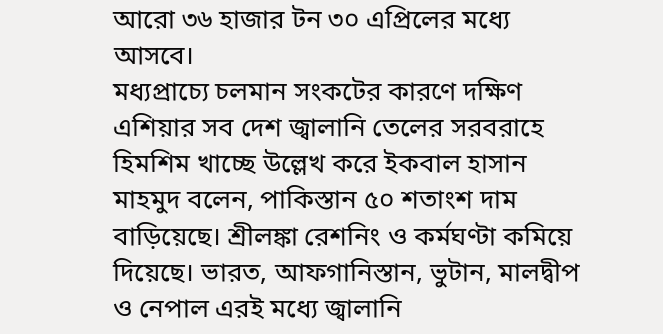আরো ৩৬ হাজার টন ৩০ এপ্রিলের মধ্যে আসবে।
মধ্যপ্রাচ্যে চলমান সংকটের কারণে দক্ষিণ এশিয়ার সব দেশ জ্বালানি তেলের সরবরাহে হিমশিম খাচ্ছে উল্লেখ করে ইকবাল হাসান মাহমুদ বলেন, পাকিস্তান ৫০ শতাংশ দাম বাড়িয়েছে। শ্রীলঙ্কা রেশনিং ও কর্মঘণ্টা কমিয়ে দিয়েছে। ভারত, আফগানিস্তান, ভুটান, মালদ্বীপ ও নেপাল এরই মধ্যে জ্বালানি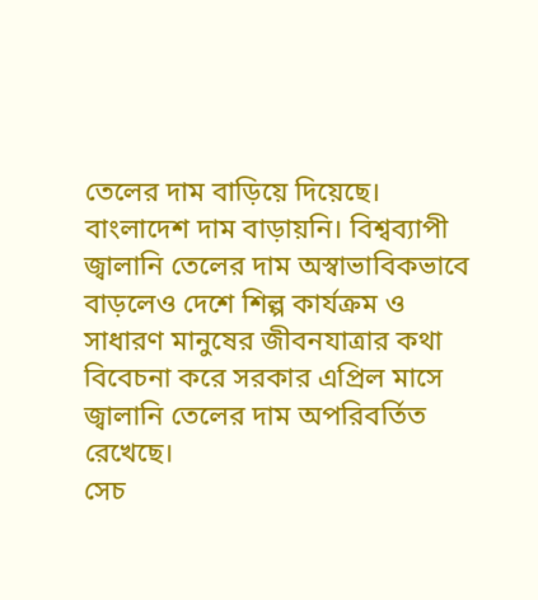তেলের দাম বাড়িয়ে দিয়েছে। বাংলাদেশ দাম বাড়ায়নি। বিশ্বব্যাপী জ্বালানি তেলের দাম অস্বাভাবিকভাবে বাড়লেও দেশে শিল্প কার্যক্রম ও সাধারণ মানুষের জীবনযাত্রার কথা বিবেচনা করে সরকার এপ্রিল মাসে জ্বালানি তেলের দাম অপরিবর্তিত রেখেছে।
সেচ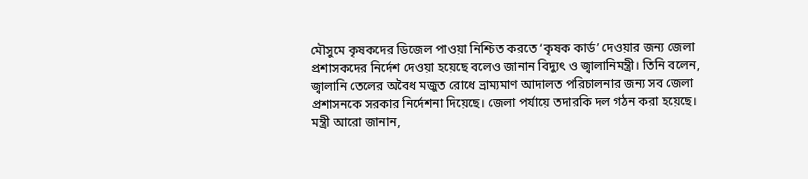মৌসুমে কৃষকদের ডিজেল পাওয়া নিশ্চিত করতে ‘কৃষক কার্ড’ দেওয়ার জন্য জেলা প্রশাসকদের নির্দেশ দেওয়া হয়েছে বলেও জানান বিদ্যুৎ ও জ্বালানিমন্ত্রী। তিনি বলেন, জ্বালানি তেলের অবৈধ মজুত রোধে ভ্রাম্যমাণ আদালত পরিচালনার জন্য সব জেলা প্রশাসনকে সরকার নির্দেশনা দিয়েছে। জেলা পর্যায়ে তদারকি দল গঠন করা হয়েছে।
মন্ত্রী আরো জানান,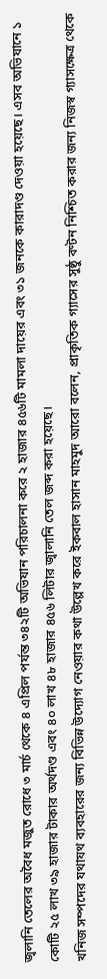জ্বলানি তেলের অবৈধ মজুত রোধে ৩ মার্চ থেকে ৪ এপ্রিল পর্যন্ত ৩৪২টি অভিযান পরিচালনা করে ২ হাজার ৪৫৬টি মামলা দায়ের এবং ৩১ জনকে কারাদণ্ড দেওয়া হয়েছে। এসব অভিযানে ১ কোটি ২৫ লাখ ৩৯ হাজার টাকার অর্থদণ্ড এবং ৪০ লাখ ৪৮ হাজার ৪৫৬ লিটার জ্বালানি তেল জব্দ করা হয়েছে।
খনিজ সম্পদের যথাযথ ব্যবহারের জন্য বিভিন্ন উদ্যোগ নেওয়ার কথা উল্লেখ করে ইকবাল হাসান মাহমুদ আরো বলেন, প্রাকৃতিক গ্যাসের সুষ্ঠু বণ্টন নিশ্চিত করার জন্য নিজস্ব গ্যাসক্ষেত্র থেকে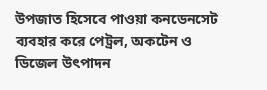উপজাত হিসেবে পাওয়া কনডেনসেট ব্যবহার করে পেট্রল, অকটেন ও ডিজেল উৎপাদন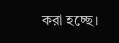করা হচ্ছে।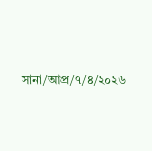সানা/আপ্র/৭/৪/২০২৬